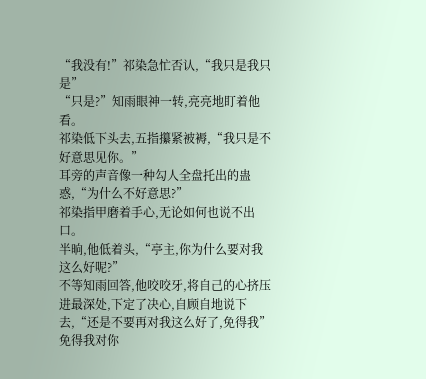“我没有!”祁染急忙否认,“我只是我只是”
“只是?”知雨眼神一转,亮亮地盯着他看。
祁染低下头去,五指攥紧被褥,“我只是不好意思见你。”
耳旁的声音像一种勾人全盘托出的蛊惑,“为什么不好意思?”
祁染指甲磨着手心,无论如何也说不出口。
半晌,他低着头,“亭主,你为什么要对我这么好呢?”
不等知雨回答,他咬咬牙,将自己的心挤压进最深处,下定了决心,自顾自地说下去,“还是不要再对我这么好了,免得我”
免得我对你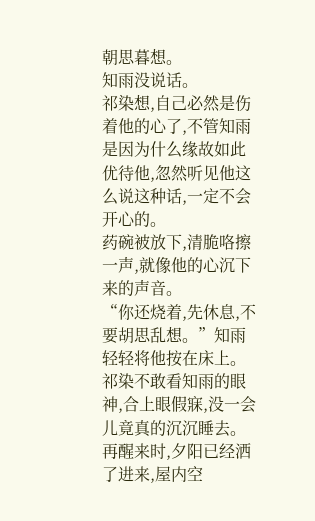朝思暮想。
知雨没说话。
祁染想,自己必然是伤着他的心了,不管知雨是因为什么缘故如此优待他,忽然听见他这么说这种话,一定不会开心的。
药碗被放下,清脆咯擦一声,就像他的心沉下来的声音。
“你还烧着,先休息,不要胡思乱想。”知雨轻轻将他按在床上。
祁染不敢看知雨的眼神,合上眼假寐,没一会儿竟真的沉沉睡去。
再醒来时,夕阳已经洒了进来,屋内空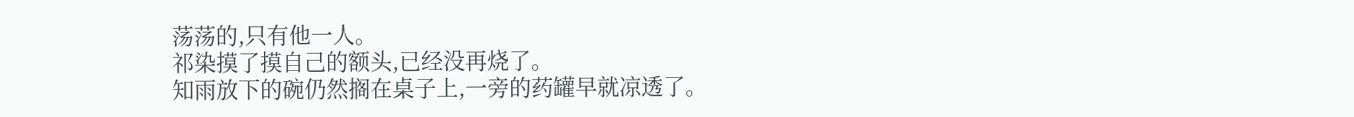荡荡的,只有他一人。
祁染摸了摸自己的额头,已经没再烧了。
知雨放下的碗仍然搁在桌子上,一旁的药罐早就凉透了。